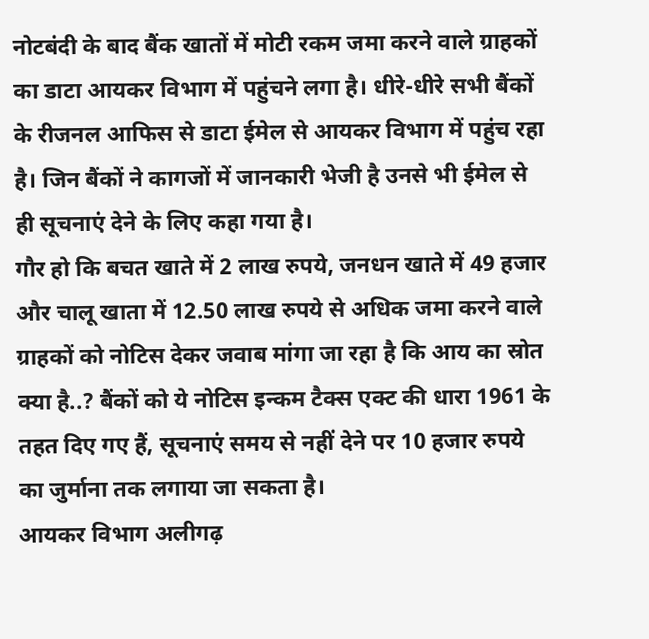नोटबंदी के बाद बैंक खातों में मोटी रकम जमा करने वाले ग्राहकों का डाटा आयकर विभाग में पहुंचने लगा है। धीरे-धीरे सभी बैंकों के रीजनल आफिस से डाटा ईमेल से आयकर विभाग में पहुंच रहा है। जिन बैंकों ने कागजों में जानकारी भेजी है उनसे भी ईमेल से ही सूचनाएं देने के लिए कहा गया है।
गौर हो कि बचत खाते में 2 लाख रुपये, जनधन खाते में 49 हजार और चालू खाता में 12.50 लाख रुपये से अधिक जमा करने वाले ग्राहकों को नोटिस देकर जवाब मांगा जा रहा है कि आय का स्रोत क्या है..? बैंकों को ये नोटिस इन्कम टैक्स एक्ट की धारा 1961 के तहत दिए गए हैं, सूचनाएं समय से नहीं देने पर 10 हजार रुपये का जुर्माना तक लगाया जा सकता है।
आयकर विभाग अलीगढ़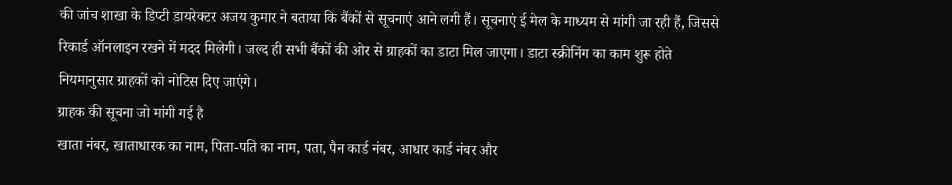की जांच शाखा के डिप्टी डायरेक्टर अजय कुमार ने बताया कि बैंकों से सूचनाएं आने लगी हैं। सूचनाएं ई मेल के माध्यम से मांगी जा रही हैं, जिससे रिकार्ड ऑनलाइन रखने में मदद मिलेगी। जल्द ही सभी बैंकों की ओर से ग्राहकों का डाटा मिल जाएगा। डाटा स्क्रीनिंग का काम शुरू होते नियमानुसार ग्राहकों को नोटिस दिए जाएंगे।
ग्राहक की सूचना जो मांगी गई है
खाता नंबर, खाताधारक का नाम, पिता-पति का नाम, पता, पैन कार्ड नंबर, आधार कार्ड नंबर और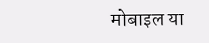मोबाइल या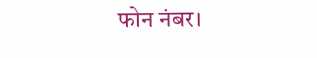फोन नंबर।